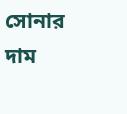সোনার দাম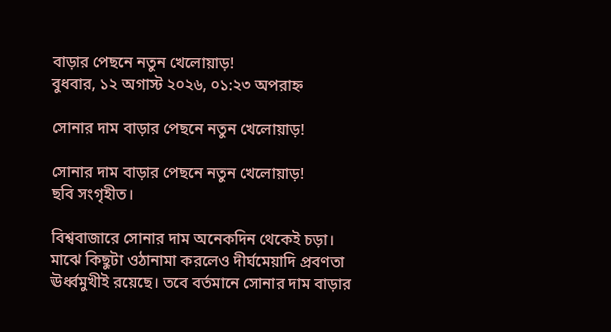বাড়ার পেছনে নতুন খেলোয়াড়!
বুধবার, ১২ অগাস্ট ২০২৬, ০১:২৩ অপরাহ্ন

সোনার দাম বাড়ার পেছনে নতুন খেলোয়াড়!

সোনার দাম বাড়ার পেছনে নতুন খেলোয়াড়!
ছবি সংগৃহীত।

বিশ্ববাজারে সোনার দাম অনেকদিন থেকেই চড়া। মাঝে কিছুটা ওঠানামা করলেও দীর্ঘমেয়াদি প্রবণতা ঊর্ধ্বমুখীই রয়েছে। তবে বর্তমানে সোনার দাম বাড়ার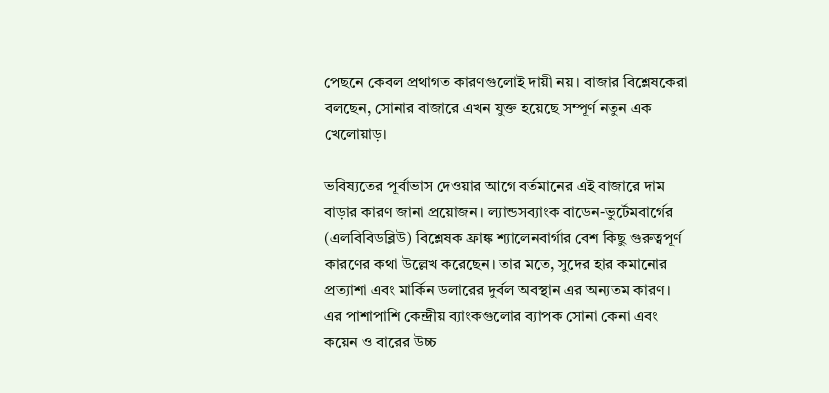পেছনে কেবল প্রথাগত কারণগুলোই দায়ী নয়। বাজার বিশ্লেষকেরা বলছেন, সোনার বাজারে এখন যুক্ত হয়েছে সম্পূর্ণ নতুন এক খেলোয়াড়।

ভবিষ্যতের পূর্বাভাস দেওয়ার আগে বর্তমানের এই বাজারে দাম বাড়ার কারণ জানা প্রয়োজন। ল্যান্ডসব্যাংক বাডেন-ভুর্টেমবার্গের (এলবিবিডব্লিউ) বিশ্লেষক ফ্রাঙ্ক শ্যালেনবার্গার বেশ কিছু গুরুত্বপূর্ণ কারণের কথা উল্লেখ করেছেন। তার মতে, সুদের হার কমানোর প্রত্যাশা এবং মার্কিন ডলারের দুর্বল অবস্থান এর অন্যতম কারণ। এর পাশাপাশি কেন্দ্রীয় ব্যাংকগুলোর ব্যাপক সোনা কেনা এবং কয়েন ও বারের উচ্চ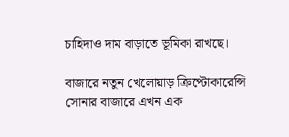চাহিদাও দাম বাড়াতে ভূমিকা রাখছে।

বাজারে নতুন খেলোয়াড় ক্রিপ্টোকারেন্সি
সোনার বাজারে এখন এক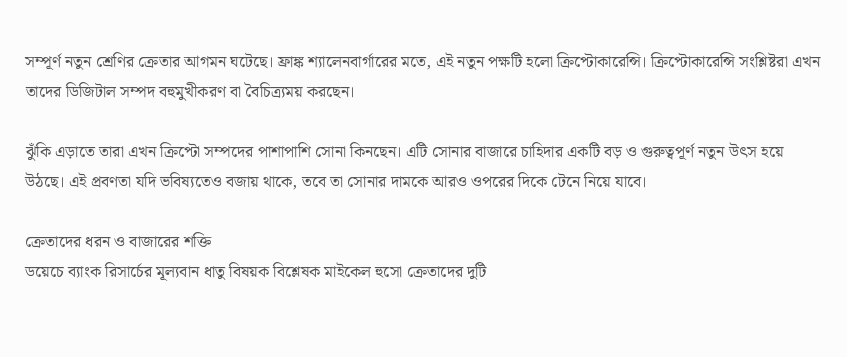সম্পূর্ণ নতুন শ্রেণির ক্রেতার আগমন ঘটেছে। ফ্রাঙ্ক শ্যালেনবার্গারের মতে, এই নতুন পক্ষটি হলো ক্রিপ্টোকারেন্সি। ক্রিপ্টোকারেন্সি সংশ্লিষ্টরা এখন তাদের ডিজিটাল সম্পদ বহুমুখীকরণ বা বৈচিত্র্যময় করছেন।

ঝুঁকি এড়াতে তারা এখন ক্রিপ্টো সম্পদের পাশাপাশি সোনা কিনছেন। এটি সোনার বাজারে চাহিদার একটি বড় ও গুরুত্বপূর্ণ নতুন উৎস হয়ে উঠছে। এই প্রবণতা যদি ভবিষ্যতেও বজায় থাকে, তবে তা সোনার দামকে আরও ওপরের দিকে টেনে নিয়ে যাবে।

ক্রেতাদের ধরন ও বাজারের শক্তি
ডয়েচে ব্যাংক রিসার্চের মূল্যবান ধাতু বিষয়ক বিশ্লেষক মাইকেল হুসো ক্রেতাদের দুটি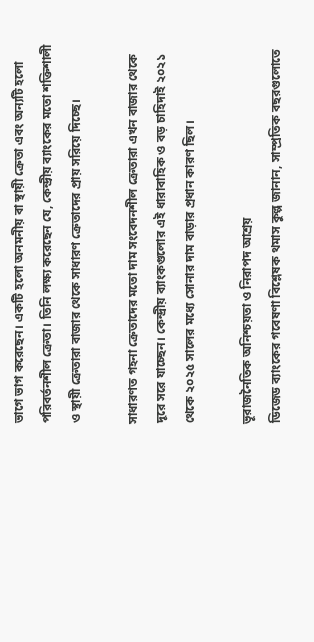ভাগে ভাগ করেছেন। একটি হলো অনমনীয় বা স্থায়ী ক্রেতা এবং অন্যটি হলো পরিবর্তনশীল ক্রেতা। তিনি লক্ষ্য করেছেন যে, কেন্দ্রীয় ব্যাংকের মতো শক্তিশালী ও স্থায়ী ক্রেতারা বাজার থেকে সাধারণ ক্রেতাদের প্রায় সরিয়ে দিচ্ছে।

সাধারণত গহনা ক্রেতাদের মতো দাম সংবেদনশীল ক্রেতারা এখন বাজার থেকে দূরে সরে যাচ্ছেন। কেন্দ্রীয় ব্যাংকগুলোর এই ধারাবাহিক ও বড় চাহিদাই ২০২১ থেকে ২০২৫ সালের মধ্যে সোনার দাম বাড়ার প্রধান কারণ ছিল।

ভূরাজনৈতিক অনিশ্চয়তা ও নিরাপদ আশ্রয়
ডিজেড ব্যাংকের গবেষণা বিশ্লেষক থমাস কুল্প জানান, সাম্প্রতিক বছরগুলোতে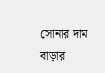সোনার দাম বাড়ার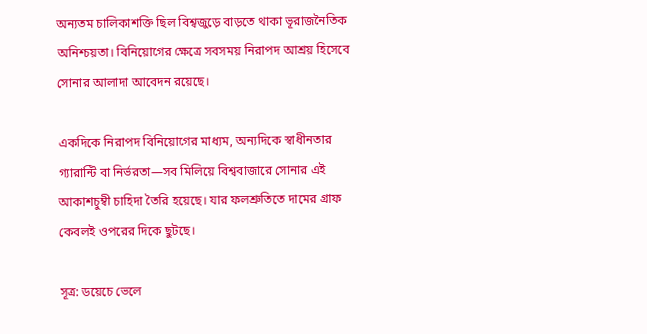অন্যতম চালিকাশক্তি ছিল বিশ্বজুড়ে বাড়তে থাকা ভূরাজনৈতিক অনিশ্চয়তা। বিনিয়োগের ক্ষেত্রে সবসময় নিরাপদ আশ্রয় হিসেবে সোনার আলাদা আবেদন রয়েছে।

একদিকে নিরাপদ বিনিয়োগের মাধ্যম, অন্যদিকে স্বাধীনতার গ্যারান্টি বা নির্ভরতা—সব মিলিয়ে বিশ্ববাজারে সোনার এই আকাশচুম্বী চাহিদা তৈরি হয়েছে। যার ফলশ্রুতিতে দামের গ্রাফ কেবলই ওপরের দিকে ছুটছে।

সূত্র: ডয়েচে ভেলে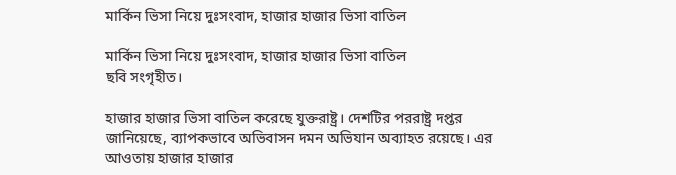মার্কিন ভিসা নিয়ে দুঃসংবাদ, হাজার হাজার ভিসা বাতিল

মার্কিন ভিসা নিয়ে দুঃসংবাদ, হাজার হাজার ভিসা বাতিল
ছবি সংগৃহীত।

হাজার হাজার ভিসা বাতিল করেছে যুক্তরাষ্ট্র। দেশটির পররাষ্ট্র দপ্তর জানিয়েছে, ব্যাপকভাবে অভিবাসন দমন অভিযান অব্যাহত রয়েছে। এর আওতায় হাজার হাজার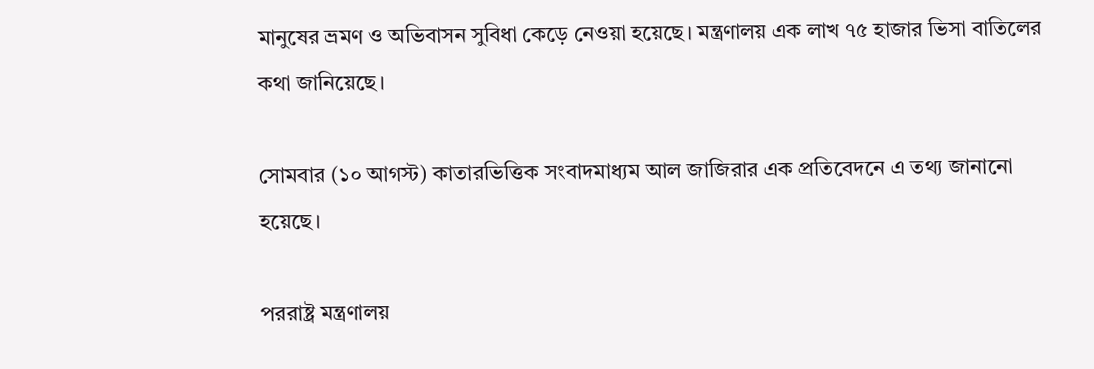মানুষের ভ্রমণ ও অভিবাসন সুবিধা কেড়ে নেওয়া হয়েছে। মন্ত্রণালয় এক লাখ ৭৫ হাজার ভিসা বাতিলের কথা জানিয়েছে।

সোমবার (১০ আগস্ট) কাতারভিত্তিক সংবাদমাধ্যম আল জাজিরার এক প্রতিবেদনে এ তথ্য জানানো হয়েছে।

পররাষ্ট্র মন্ত্রণালয়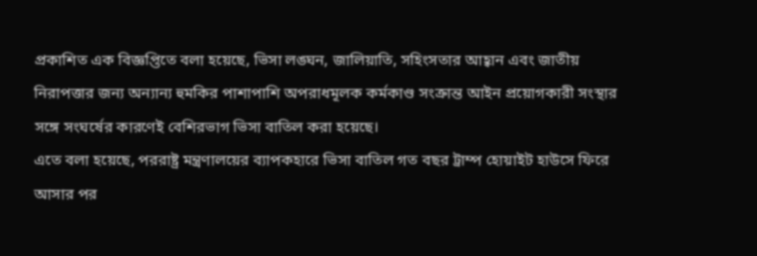প্রকাশিত এক বিজ্ঞপ্তিতে বলা হয়েছে, ভিসা লঙ্ঘন, জালিয়াতি, সহিংসতার আহ্বান এবং জাতীয় নিরাপত্তার জন্য অন্যান্য হুমকির পাশাপাশি অপরাধমূলক কর্মকাণ্ড সংক্রান্ত আইন প্রয়োগকারী সংস্থার সঙ্গে সংঘর্ষের কারণেই বেশিরভাগ ভিসা বাতিল করা হয়েছে।
এতে বলা হয়েছে, পররাষ্ট্র মন্ত্রণালয়ের ব্যাপকহারে ভিসা বাতিল গত বছর ট্রাম্প হোয়াইট হাউসে ফিরে আসার পর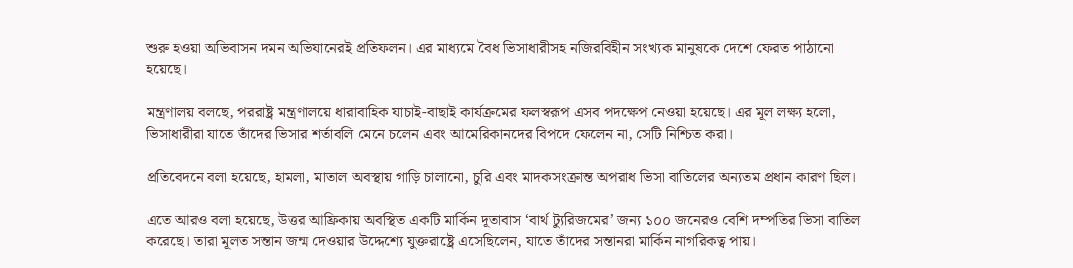শুরু হওয়া অভিবাসন দমন অভিযানেরই প্রতিফলন। এর মাধ্যমে বৈধ ভিসাধারীসহ নজিরবিহীন সংখ্যক মানুষকে দেশে ফেরত পাঠানো হয়েছে।

মন্ত্রণালয় বলছে, পররাষ্ট্র মন্ত্রণালয়ে ধারাবাহিক যাচাই-বাছাই কার্যক্রমের ফলস্বরূপ এসব পদক্ষেপ নেওয়া হয়েছে। এর মূল লক্ষ্য হলো, ভিসাধারীরা যাতে তাঁদের ভিসার শর্তাবলি মেনে চলেন এবং আমেরিকানদের বিপদে ফেলেন না, সেটি নিশ্চিত করা।

প্রতিবেদনে বলা হয়েছে, হামলা, মাতাল অবস্থায় গাড়ি চালানো, চুরি এবং মাদকসংক্রান্ত অপরাধ ভিসা বাতিলের অন্যতম প্রধান কারণ ছিল।

এতে আরও বলা হয়েছে, উত্তর আফ্রিকায় অবস্থিত একটি মার্কিন দূতাবাস ‘বার্থ ট্যুরিজমের’ জন্য ১০০ জনেরও বেশি দম্পতির ভিসা বাতিল করেছে। তারা মূলত সন্তান জন্ম দেওয়ার উদ্দেশ্যে যুক্তরাষ্ট্রে এসেছিলেন, যাতে তাঁদের সন্তানরা মার্কিন নাগরিকত্ব পায়।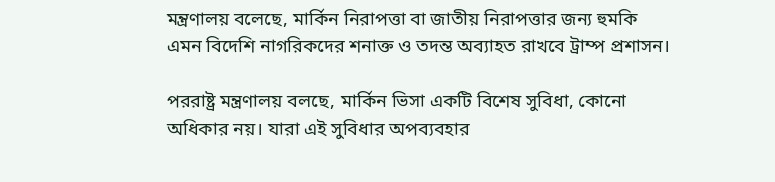মন্ত্রণালয় বলেছে, মার্কিন নিরাপত্তা বা জাতীয় নিরাপত্তার জন্য হুমকি এমন বিদেশি নাগরিকদের শনাক্ত ও তদন্ত অব্যাহত রাখবে ট্রাম্প প্রশাসন।

পররাষ্ট্র মন্ত্রণালয় বলছে, মার্কিন ভিসা একটি বিশেষ সুবিধা, কোনো অধিকার নয়। যারা এই সুবিধার অপব্যবহার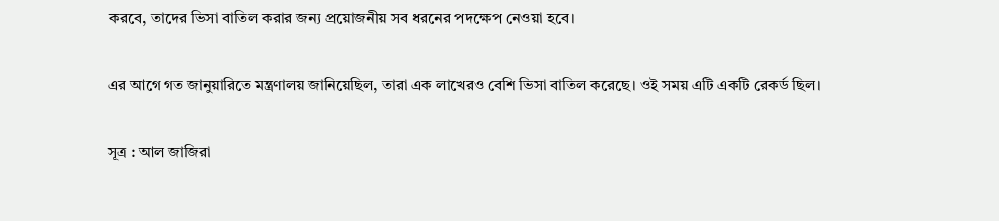করবে, তাদের ভিসা বাতিল করার জন্য প্রয়োজনীয় সব ধরনের পদক্ষেপ নেওয়া হবে।

এর আগে গত জানুয়ারিতে মন্ত্রণালয় জানিয়েছিল, তারা এক লাখেরও বেশি ভিসা বাতিল করেছে। ওই সময় এটি একটি রেকর্ড ছিল।

সূত্র : আল জাজিরা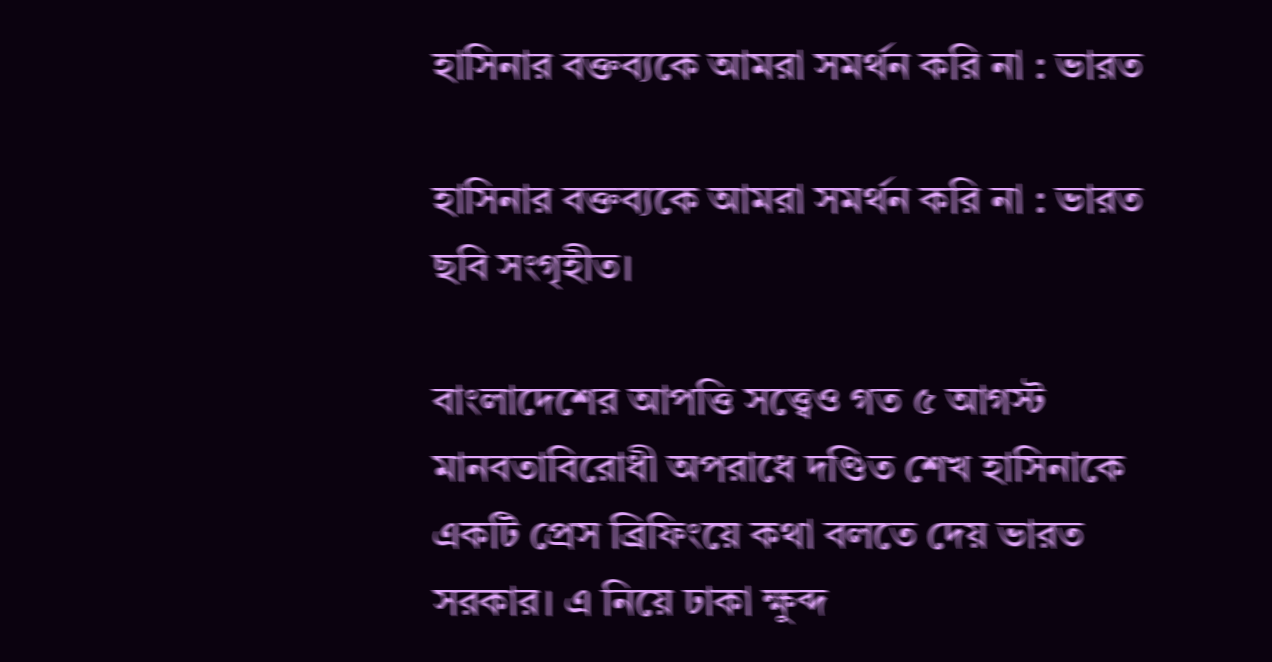হাসিনার বক্তব্যকে আমরা সমর্থন করি না : ভারত

হাসিনার বক্তব্যকে আমরা সমর্থন করি না : ভারত
ছবি সংগৃহীত।

বাংলাদেশের আপত্তি সত্ত্বেও গত ৫ আগস্ট মানবতাবিরোধী অপরাধে দণ্ডিত শেখ হাসিনাকে একটি প্রেস ব্রিফিংয়ে কথা বলতে দেয় ভারত সরকার। এ নিয়ে ঢাকা ক্ষুব্দ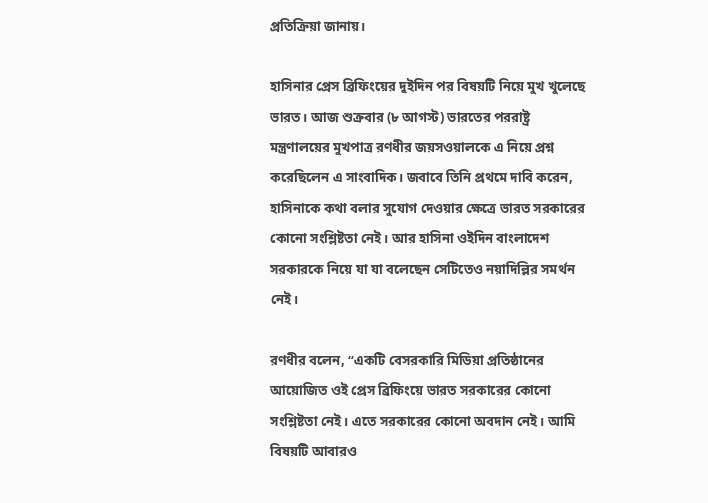প্রতিক্রিয়া জানায়।

হাসিনার প্রেস ব্রিফিংয়ের দুইদিন পর বিষয়টি নিয়ে মুখ খুলেছে ভারত। আজ শুক্রবার (৮ আগস্ট) ভারতের পররাষ্ট্র মন্ত্রণালয়ের মুখপাত্র রণধীর জয়সওয়ালকে এ নিয়ে প্রশ্ন করেছিলেন এ সাংবাদিক। জবাবে তিনি প্রথমে দাবি করেন, হাসিনাকে কথা বলার সুযোগ দেওয়ার ক্ষেত্রে ভারত সরকারের কোনো সংশ্লিষ্টতা নেই। আর হাসিনা ওইদিন বাংলাদেশ সরকারকে নিয়ে যা যা বলেছেন সেটিতেও নয়াদিল্লির সমর্থন নেই।

রণধীর বলেন, “একটি বেসরকারি মিডিয়া প্রতিষ্ঠানের আয়োজিত ওই প্রেস ব্রিফিংয়ে ভারত সরকারের কোনো সংশ্লিষ্টতা নেই। এতে সরকারের কোনো অবদান নেই। আমি বিষয়টি আবারও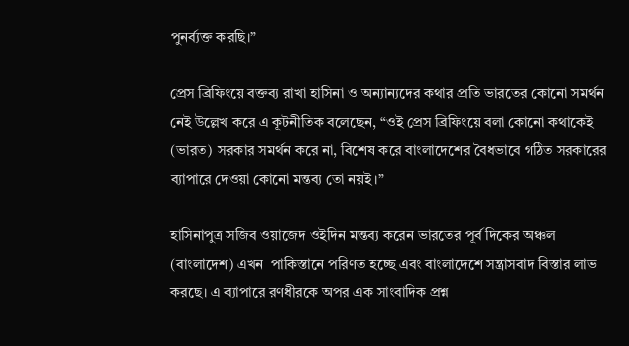পুনর্ব্যক্ত করছি।”

প্রেস ব্রিফিংয়ে বক্তব্য রাখা হাসিনা ও অন্যান্যদের কথার প্রতি ভারতের কোনো সমর্থন নেই উল্লেখ করে এ কূটনীতিক বলেছেন, “ওই প্রেস ব্রিফিংয়ে বলা কোনো কথাকেই (ভারত) সরকার সমর্থন করে না, বিশেষ করে বাংলাদেশের বৈধভাবে গঠিত সরকারের ব্যাপারে দেওয়া কোনো মন্তব্য তো নয়ই।”

হাসিনাপুত্র সজিব ওয়াজেদ ওইদিন মন্তব্য করেন ভারতের পূর্ব দিকের অঞ্চল (বাংলাদেশ) এখন  পাকিস্তানে পরিণত হচ্ছে এবং বাংলাদেশে সন্ত্রাসবাদ বিস্তার লাভ করছে। এ ব্যাপারে রণধীরকে অপর এক সাংবাদিক প্রশ্ন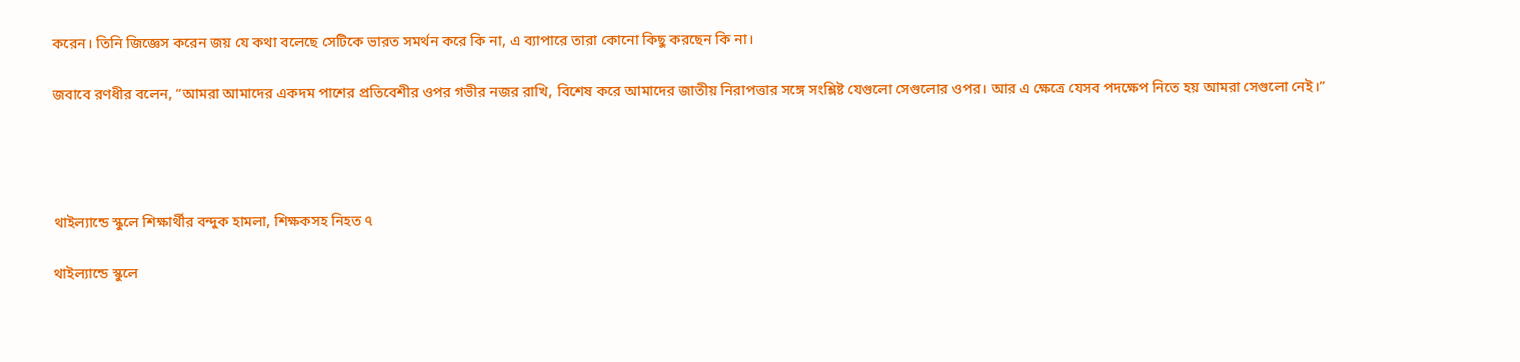করেন। তিনি জিজ্ঞেস করেন জয় যে কথা বলেছে সেটিকে ভারত সমর্থন করে কি না, এ ব্যাপারে তারা কোনো কিছু করছেন কি না।

জবাবে রণধীর বলেন, “আমরা আমাদের একদম পাশের প্রতিবেশীর ওপর গভীর নজর রাখি, বিশেষ করে আমাদের জাতীয় নিরাপত্তার সঙ্গে সংশ্লিষ্ট যেগুলো সেগুলোর ওপর। আর এ ক্ষেত্রে যেসব পদক্ষেপ নিতে হয় আমরা সেগুলো নেই।”




থাইল্যান্ডে স্কুলে শিক্ষার্থীর বন্দুক হামলা, শিক্ষকসহ নিহত ৭

থাইল্যান্ডে স্কুলে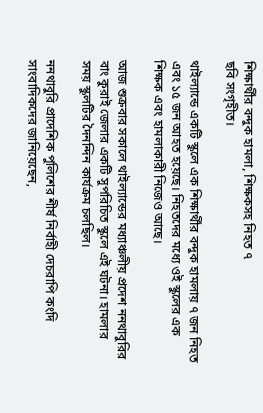শিক্ষার্থীর বন্দুক হামলা, শিক্ষকসহ নিহত ৭
ছবি সংগৃহীত।

থাইল্যান্ডে একটি স্কুলে এক শিক্ষার্থীর বন্দুক হামলায় ৭ জন নিহত এবং ১৫ জন আহত হয়েছে। নিহতদের মধ্যে ওই স্কুলের এক শিক্ষক এবং হামলাকারী নিজেও আছে।

আজ শুক্রবার সকালে থাইল্যান্ডের মধ্যাঞ্চলীয় প্রদেশ ননথাবুরির বাং কুরাই জেলার একটি সুপরিচিত স্কুলে এই ঘটনা। হামলার সময় স্কুলটির দৈনন্দিন কার্যক্রম চলছিল।

ননথাবুরি প্রাদেশিক পুলিশের শীর্ষ নির্বাহী দেচরাপি কংদি সাংবাদিকদের জানিয়েছেন,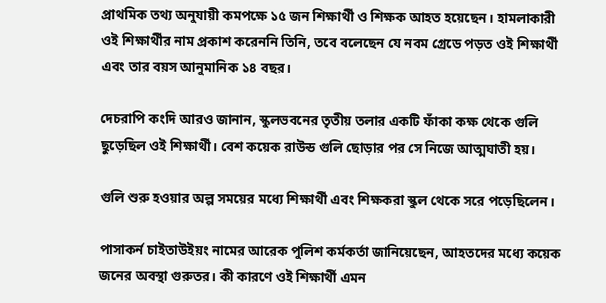প্রাথমিক তথ্য অনুযায়ী কমপক্ষে ১৫ জন শিক্ষার্থী ও শিক্ষক আহত হয়েছেন। হামলাকারী ওই শিক্ষার্থীর নাম প্রকাশ করেননি তিনি, তবে বলেছেন যে নবম গ্রেডে পড়ত ওই শিক্ষার্থী এবং তার বয়স আনুমানিক ১৪ বছর।

দেচরাপি কংদি আরও জানান, স্কুলভবনের তৃতীয় তলার একটি ফাঁকা কক্ষ থেকে গুলি ছুড়েছিল ওই শিক্ষার্থী। বেশ কয়েক রাউন্ড গুলি ছোড়ার পর সে নিজে আত্মঘাতী হয়।

গুলি শুরু হওয়ার অল্প সময়ের মধ্যে শিক্ষার্থী এবং শিক্ষকরা স্কুল থেকে সরে পড়েছিলেন।

পাসাকর্ন চাইতাউইয়ং নামের আরেক পুলিশ কর্মকর্তা জানিয়েছেন, আহতদের মধ্যে কয়েক জনের অবস্থা গুরুতর। কী কারণে ওই শিক্ষার্থী এমন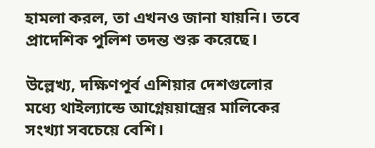হামলা করল, তা এখনও জানা যায়নি। তবে প্রাদেশিক পুলিশ তদন্ত শুরু করেছে।

উল্লেখ্য, দক্ষিণপূর্ব এশিয়ার দেশগুলোর মধ্যে থাইল্যান্ডে আগ্নেয়য়াস্ত্রের মালিকের সংখ্যা সবচেয়ে বেশি।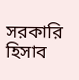সরকারি হিসাব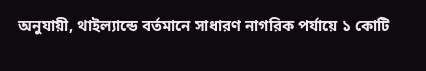অনুযায়ী, থাইল্যান্ডে বর্তমানে সাধারণ নাগরিক পর্যায়ে ১ কোটি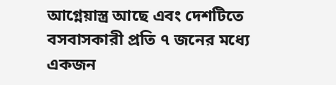আগ্নেয়াস্ত্র আছে এবং দেশটিতে বসবাসকারী প্রতি ৭ জনের মধ্যে একজন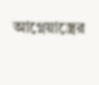আগ্নেয়াস্ত্রের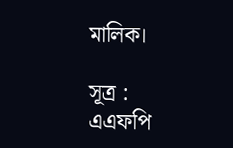মালিক।

সূত্র : এএফপি